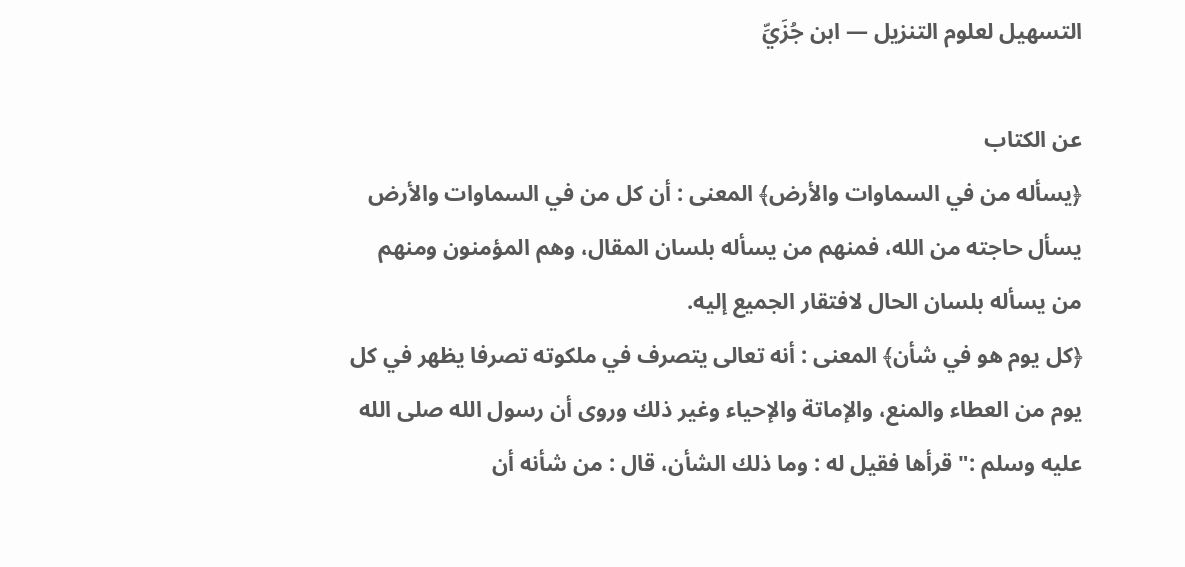التسهيل لعلوم التنزيل — ابن جُزَيِّ

عن الكتاب
﴿يسأله من في السماوات والأرض﴾ المعنى : أن كل من في السماوات والأرض يسأل حاجته من الله، فمنهم من يسأله بلسان المقال، وهم المؤمنون ومنهم من يسأله بلسان الحال لافتقار الجميع إليه.
﴿كل يوم هو في شأن﴾ المعنى : أنه تعالى يتصرف في ملكوته تصرفا يظهر في كل يوم من العطاء والمنع، والإماتة والإحياء وغير ذلك وروى أن رسول الله صلى الله عليه وسلم :" قرأها فقيل له : وما ذلك الشأن، قال : من شأنه أن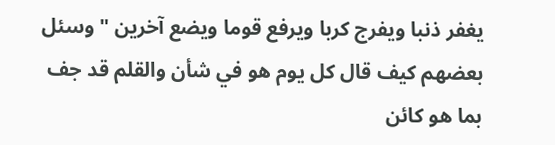يغفر ذنبا ويفرج كربا ويرفع قوما ويضع آخرين " وسئل بعضهم كيف قال كل يوم هو في شأن والقلم قد جف بما هو كائن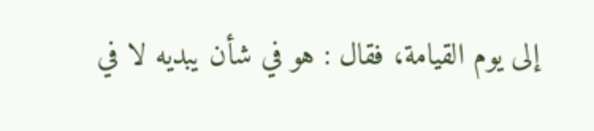إلى يوم القيامة، فقال : هو في شأن يبديه لا في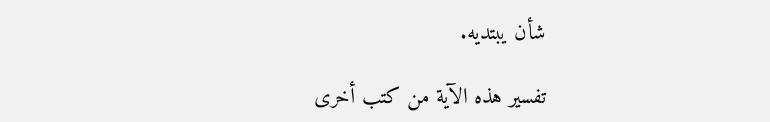شأن يبتديه.

تفسير هذه الآية من كتب أخرى